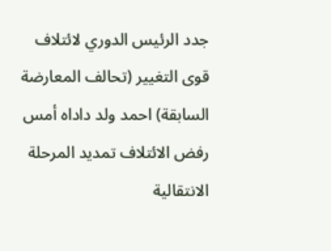جدد الرئيس الدوري لائتلاف قوى التغيير (تحالف المعارضة السابقة) احمد ولد داداه أمس رفض الائتلاف تمديد المرحلة الانتقالية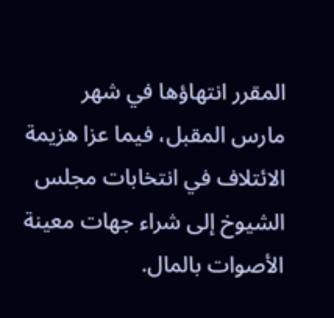المقرر انتهاؤها في شهر مارس المقبل، فيما عزا هزيمة الائتلاف في انتخابات مجلس الشيوخ إلى شراء جهات معينة الأصوات بالمال.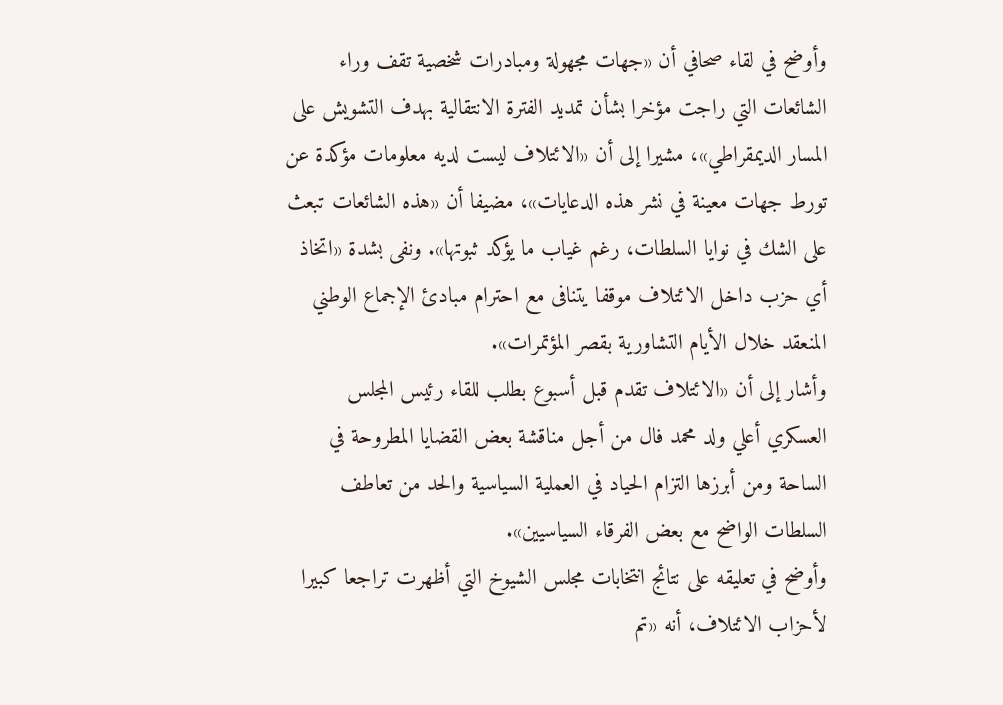وأوضح في لقاء صحافي أن «جهات مجهولة ومبادرات شخصية تقف وراء الشائعات التي راجت مؤخرا بشأن تمديد الفترة الانتقالية بهدف التشويش على المسار الديمقراطي»، مشيرا إلى أن «الائتلاف ليست لديه معلومات مؤكدة عن تورط جهات معينة في نشر هذه الدعايات»، مضيفا أن «هذه الشائعات تبعث على الشك في نوايا السلطات، رغم غياب ما يؤكد ثبوتها». ونفى بشدة «اتخاذ أي حزب داخل الائتلاف موقفا يتنافى مع احترام مبادئ الإجماع الوطني المنعقد خلال الأيام التشاورية بقصر المؤتمرات».
وأشار إلى أن «الائتلاف تقدم قبل أسبوع بطلب للقاء رئيس المجلس العسكري أعلي ولد محمد فال من أجل مناقشة بعض القضايا المطروحة في الساحة ومن أبرزها التزام الحياد في العملية السياسية والحد من تعاطف السلطات الواضح مع بعض الفرقاء السياسيين».
وأوضح في تعليقه على نتائج انتخابات مجلس الشيوخ التي أظهرت تراجعا كبيرا لأحزاب الائتلاف، أنه «تم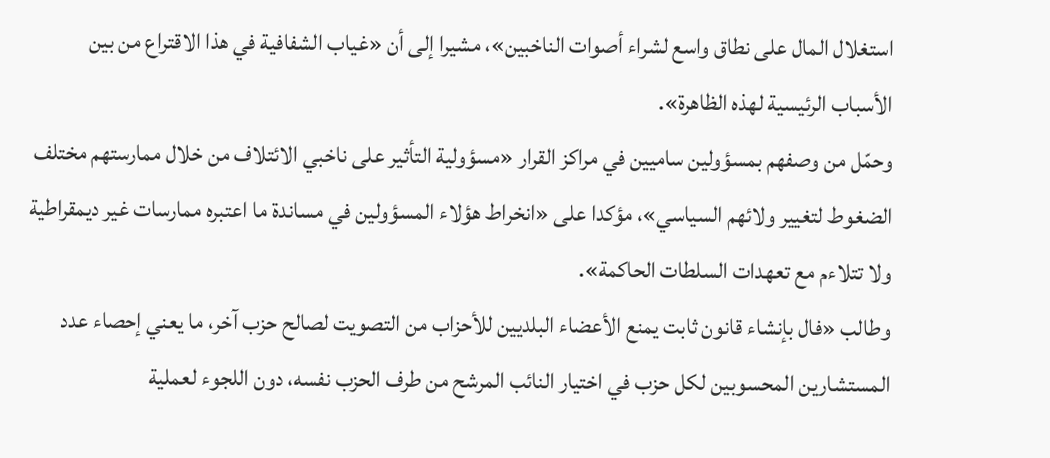استغلال المال على نطاق واسع لشراء أصوات الناخبين»، مشيرا إلى أن «غياب الشفافية في هذا الاقتراع من بين الأسباب الرئيسية لهذه الظاهرة».
وحمّل من وصفهم بمسؤولين ساميين في مراكز القرار «مسؤولية التأثير على ناخبي الائتلاف من خلال ممارستهم مختلف الضغوط لتغيير ولائهم السياسي»، مؤكدا على «انخراط هؤلاء المسؤولين في مساندة ما اعتبره ممارسات غير ديمقراطية ولا تتلاءم مع تعهدات السلطات الحاكمة».
وطالب «فال بإنشاء قانون ثابت يمنع الأعضاء البلديين للأحزاب من التصويت لصالح حزب آخر، ما يعني إحصاء عدد المستشارين المحسوبين لكل حزب في اختيار النائب المرشح من طرف الحزب نفسه، دون اللجوء لعملية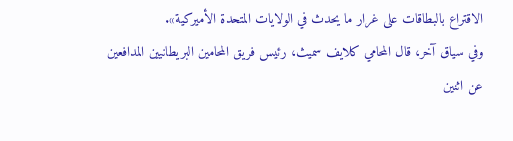الاقتراع بالبطاقات على غرار ما يحدث في الولايات المتحدة الأميركية».
وفي سياق آخر، قال المحامي كلايف سميث، رئيس فريق المحامين البريطانيين المدافعين عن اثنين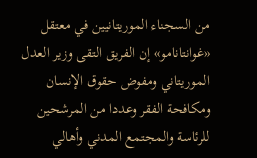من السجناء الموريتانيين في معتقل «غوانتانامو» إن الفريق التقى وزير العدل الموريتاني ومفوض حقوق الإنسان ومكافحة الفقر وعددا من المرشحين للرئاسة والمجتمع المدني وأهالي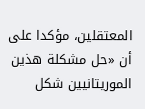المعتقلين، مؤكدا على أن «حل مشكلة هذين الموريتانيين شكل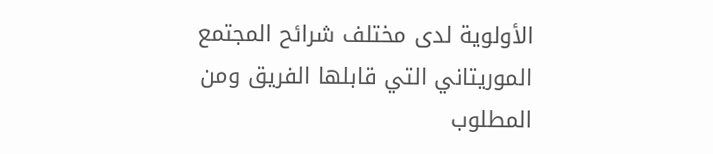الأولوية لدى مختلف شرائح المجتمع الموريتاني التي قابلها الفريق ومن المطلوب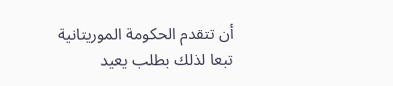أن تتقدم الحكومة الموريتانية تبعا لذلك بطلب يعيد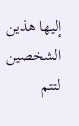إليها هذين الشخصين لتتم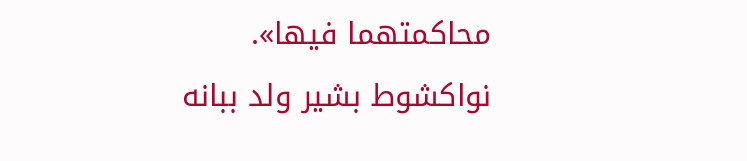محاكمتهما فيها».
نواكشوط بشير ولد ببانه